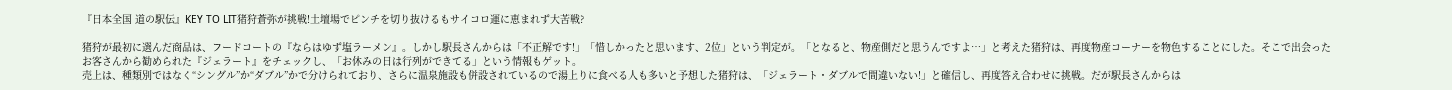『日本全国 道の駅伝』KEY TO LIT猪狩蒼弥が挑戦!土壇場でピンチを切り抜けるもサイコロ運に恵まれず大苦戦?

猪狩が最初に選んだ商品は、フードコートの『ならはゆず塩ラーメン』。しかし駅長さんからは「不正解です!」「惜しかったと思います、2位」という判定が。「となると、物産側だと思うんですよ…」と考えた猪狩は、再度物産コーナーを物色することにした。そこで出会ったお客さんから勧められた『ジェラート』をチェックし、「お休みの日は行列ができてる」という情報もゲット。
売上は、種類別ではなく“シングル”か“ダブル”かで分けられており、さらに温泉施設も併設されているので湯上りに食べる人も多いと予想した猪狩は、「ジェラート・ダブルで間違いない!」と確信し、再度答え合わせに挑戦。だが駅長さんからは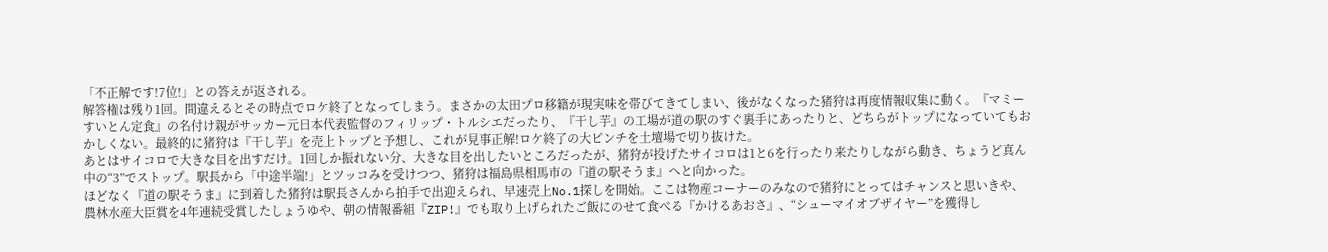「不正解です!7位!」との答えが返される。
解答権は残り1回。間違えるとその時点でロケ終了となってしまう。まさかの太田プロ移籍が現実味を帯びてきてしまい、後がなくなった猪狩は再度情報収集に動く。『マミーすいとん定食』の名付け親がサッカー元日本代表監督のフィリップ・トルシエだったり、『干し芋』の工場が道の駅のすぐ裏手にあったりと、どちらがトップになっていてもおかしくない。最終的に猪狩は『干し芋』を売上トップと予想し、これが見事正解!ロケ終了の大ピンチを土壇場で切り抜けた。
あとはサイコロで大きな目を出すだけ。1回しか振れない分、大きな目を出したいところだったが、猪狩が投げたサイコロは1と6を行ったり来たりしながら動き、ちょうど真ん中の“3”でストップ。駅長から「中途半端!」とツッコみを受けつつ、猪狩は福島県相馬市の『道の駅そうま』へと向かった。
ほどなく『道の駅そうま』に到着した猪狩は駅長さんから拍手で出迎えられ、早速売上No.1探しを開始。ここは物産コーナーのみなので猪狩にとってはチャンスと思いきや、農林水産大臣賞を4年連続受賞したしょうゆや、朝の情報番組『ZIP!』でも取り上げられたご飯にのせて食べる『かけるあおさ』、“シューマイオブザイヤー”を獲得し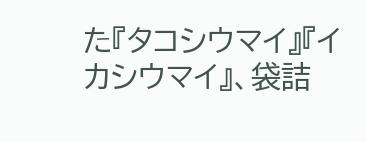た『タコシウマイ』『イカシウマイ』、袋詰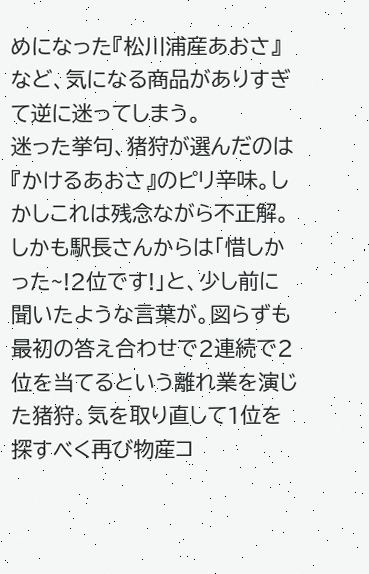めになった『松川浦産あおさ』など、気になる商品がありすぎて逆に迷ってしまう。
迷った挙句、猪狩が選んだのは『かけるあおさ』のピリ辛味。しかしこれは残念ながら不正解。しかも駅長さんからは「惜しかった~!2位です!」と、少し前に聞いたような言葉が。図らずも最初の答え合わせで2連続で2位を当てるという離れ業を演じた猪狩。気を取り直して1位を探すべく再び物産コ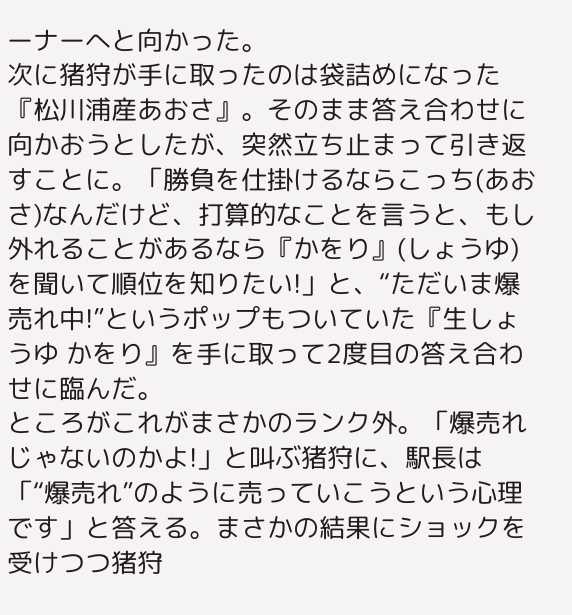ーナーへと向かった。
次に猪狩が手に取ったのは袋詰めになった『松川浦産あおさ』。そのまま答え合わせに向かおうとしたが、突然立ち止まって引き返すことに。「勝負を仕掛けるならこっち(あおさ)なんだけど、打算的なことを言うと、もし外れることがあるなら『かをり』(しょうゆ)を聞いて順位を知りたい!」と、“ただいま爆売れ中!”というポップもついていた『生しょうゆ かをり』を手に取って2度目の答え合わせに臨んだ。
ところがこれがまさかのランク外。「爆売れじゃないのかよ!」と叫ぶ猪狩に、駅長は「“爆売れ”のように売っていこうという心理です」と答える。まさかの結果にショックを受けつつ猪狩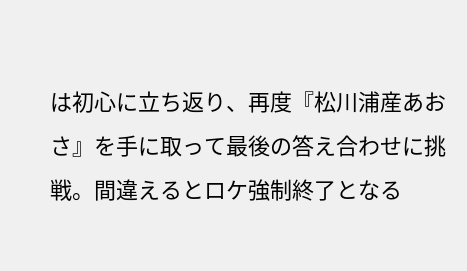は初心に立ち返り、再度『松川浦産あおさ』を手に取って最後の答え合わせに挑戦。間違えるとロケ強制終了となる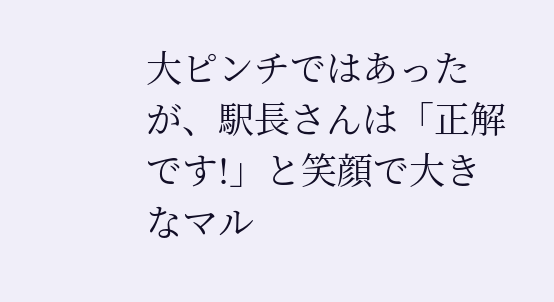大ピンチではあったが、駅長さんは「正解です!」と笑顔で大きなマル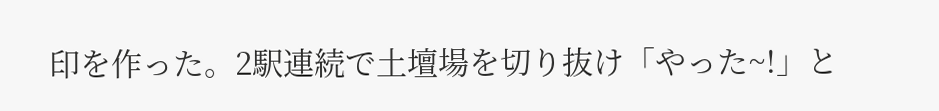印を作った。2駅連続で土壇場を切り抜け「やった~!」と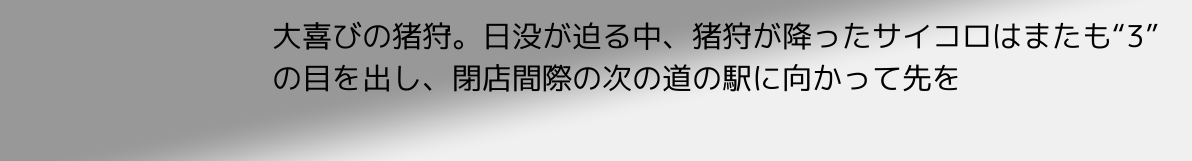大喜びの猪狩。日没が迫る中、猪狩が降ったサイコロはまたも“3”の目を出し、閉店間際の次の道の駅に向かって先を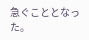急ぐこととなった。